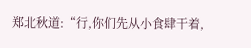郑北秋道:“行,你们先从小食肆干着,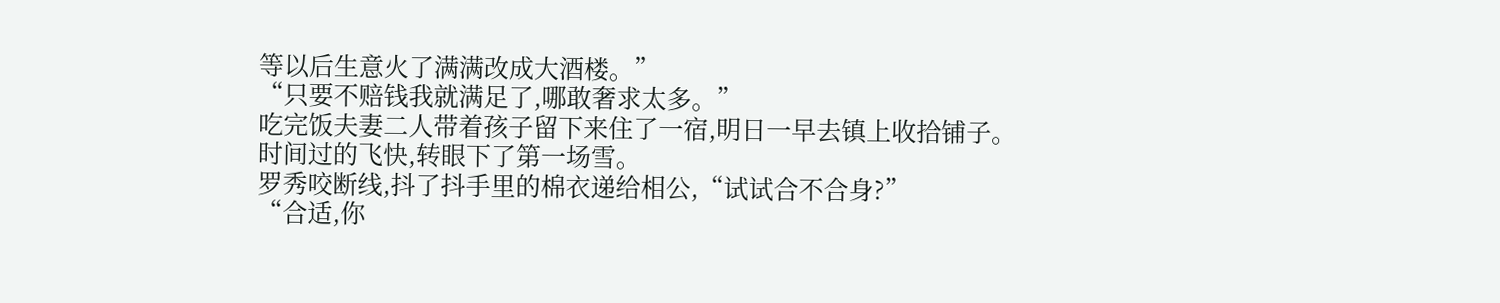等以后生意火了满满改成大酒楼。”
“只要不赔钱我就满足了,哪敢奢求太多。”
吃完饭夫妻二人带着孩子留下来住了一宿,明日一早去镇上收拾铺子。
时间过的飞快,转眼下了第一场雪。
罗秀咬断线,抖了抖手里的棉衣递给相公,“试试合不合身?”
“合适,你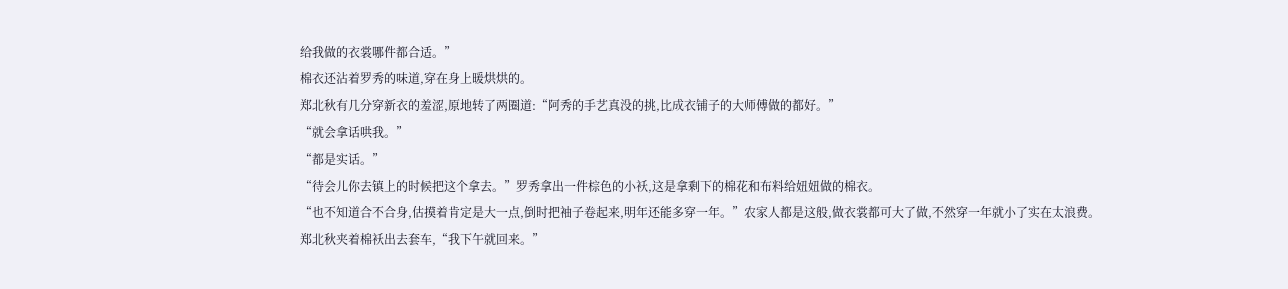给我做的衣裳哪件都合适。”
棉衣还沾着罗秀的味道,穿在身上暖烘烘的。
郑北秋有几分穿新衣的羞涩,原地转了两圈道:“阿秀的手艺真没的挑,比成衣铺子的大师傅做的都好。”
“就会拿话哄我。”
“都是实话。”
“待会儿你去镇上的时候把这个拿去。”罗秀拿出一件棕色的小袄,这是拿剩下的棉花和布料给妞妞做的棉衣。
“也不知道合不合身,估摸着肯定是大一点,倒时把袖子卷起来,明年还能多穿一年。”农家人都是这般,做衣裳都可大了做,不然穿一年就小了实在太浪费。
郑北秋夹着棉袄出去套车,“我下午就回来。”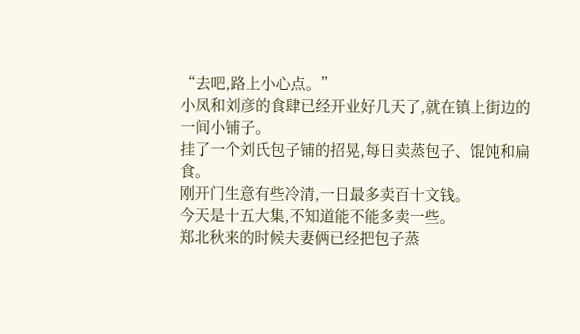“去吧,路上小心点。”
小凤和刘彦的食肆已经开业好几天了,就在镇上街边的一间小铺子。
挂了一个刘氏包子铺的招晃,每日卖蒸包子、馄饨和扁食。
刚开门生意有些冷清,一日最多卖百十文钱。
今天是十五大集,不知道能不能多卖一些。
郑北秋来的时候夫妻俩已经把包子蒸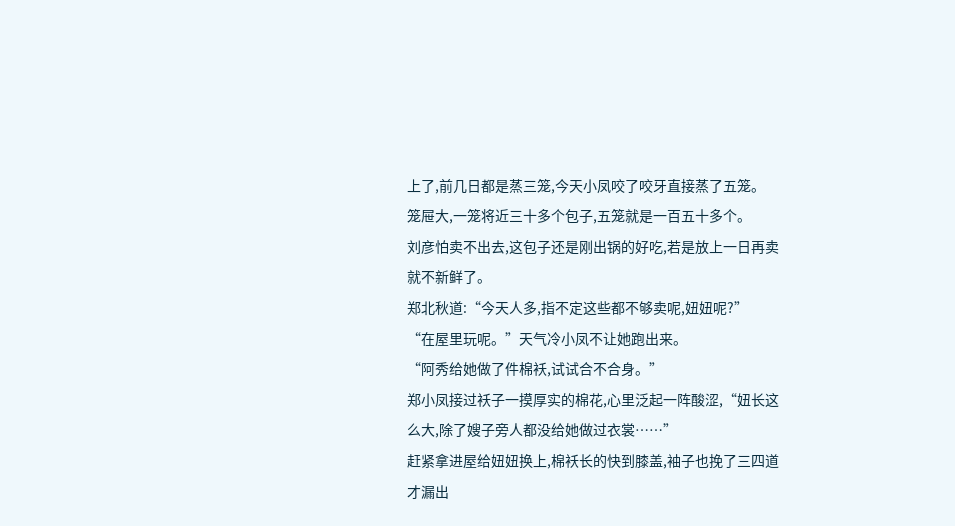上了,前几日都是蒸三笼,今天小凤咬了咬牙直接蒸了五笼。
笼屉大,一笼将近三十多个包子,五笼就是一百五十多个。
刘彦怕卖不出去,这包子还是刚出锅的好吃,若是放上一日再卖就不新鲜了。
郑北秋道:“今天人多,指不定这些都不够卖呢,妞妞呢?”
“在屋里玩呢。”天气冷小凤不让她跑出来。
“阿秀给她做了件棉袄,试试合不合身。”
郑小凤接过袄子一摸厚实的棉花,心里泛起一阵酸涩,“妞长这么大,除了嫂子旁人都没给她做过衣裳……”
赶紧拿进屋给妞妞换上,棉袄长的快到膝盖,袖子也挽了三四道才漏出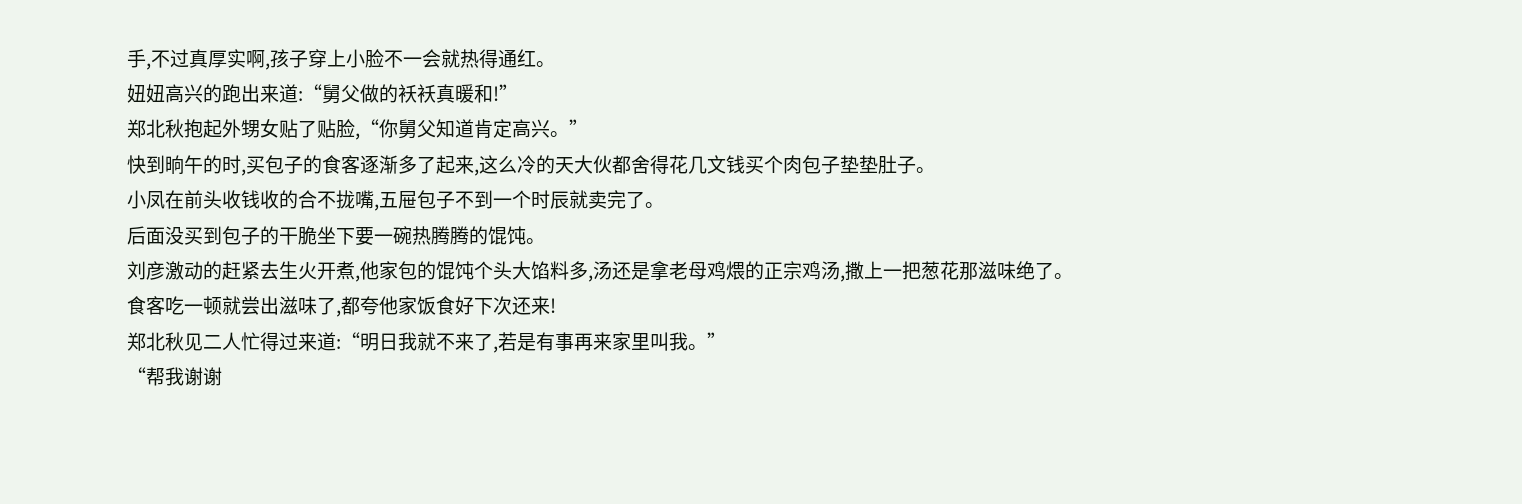手,不过真厚实啊,孩子穿上小脸不一会就热得通红。
妞妞高兴的跑出来道:“舅父做的袄袄真暖和!”
郑北秋抱起外甥女贴了贴脸,“你舅父知道肯定高兴。”
快到晌午的时,买包子的食客逐渐多了起来,这么冷的天大伙都舍得花几文钱买个肉包子垫垫肚子。
小凤在前头收钱收的合不拢嘴,五屉包子不到一个时辰就卖完了。
后面没买到包子的干脆坐下要一碗热腾腾的馄饨。
刘彦激动的赶紧去生火开煮,他家包的馄饨个头大馅料多,汤还是拿老母鸡煨的正宗鸡汤,撒上一把葱花那滋味绝了。
食客吃一顿就尝出滋味了,都夸他家饭食好下次还来!
郑北秋见二人忙得过来道:“明日我就不来了,若是有事再来家里叫我。”
“帮我谢谢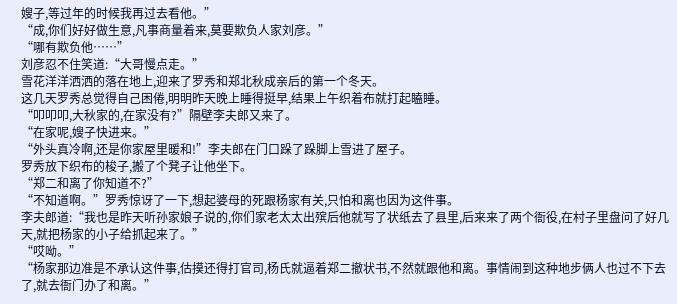嫂子,等过年的时候我再过去看他。”
“成,你们好好做生意,凡事商量着来,莫要欺负人家刘彦。”
“哪有欺负他……”
刘彦忍不住笑道:“大哥慢点走。”
雪花洋洋洒洒的落在地上,迎来了罗秀和郑北秋成亲后的第一个冬天。
这几天罗秀总觉得自己困倦,明明昨天晚上睡得挺早,结果上午织着布就打起瞌睡。
“叩叩叩,大秋家的,在家没有?”隔壁李夫郎又来了。
“在家呢,嫂子快进来。”
“外头真冷啊,还是你家屋里暖和!”李夫郎在门口跺了跺脚上雪进了屋子。
罗秀放下织布的梭子,搬了个凳子让他坐下。
“郑二和离了你知道不?”
“不知道啊。”罗秀惊讶了一下,想起婆母的死跟杨家有关,只怕和离也因为这件事。
李夫郎道:“我也是昨天听孙家娘子说的,你们家老太太出殡后他就写了状纸去了县里,后来来了两个衙役,在村子里盘问了好几天,就把杨家的小子给抓起来了。”
“哎呦。”
“杨家那边准是不承认这件事,估摸还得打官司,杨氏就逼着郑二撤状书,不然就跟他和离。事情闹到这种地步俩人也过不下去了,就去衙门办了和离。”